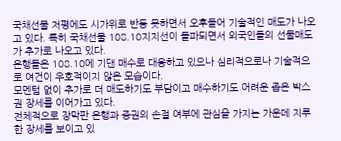국채선물 저평에도 시가위로 반등 못하면서 오후들어 기술적인 매도가 나오고 있다. 특히 국채선물 108.10지지선이 돌파되면서 외국인들의 선물매도가 추가로 나오고 있다.
은행들은 108.10에 기댄 매수로 대응하고 있으나 심리적으로나 기술적으로 여건이 우호적이지 않은 모습이다.
모멘텀 없이 추가로 더 매도하기도 부담이고 매수하기도 어려운 좁은 박스권 장세를 이어가고 있다.
전체적으로 장막판 은행과 증권의 손절 여부에 관심을 가지는 가운데 지루한 장세를 보이고 있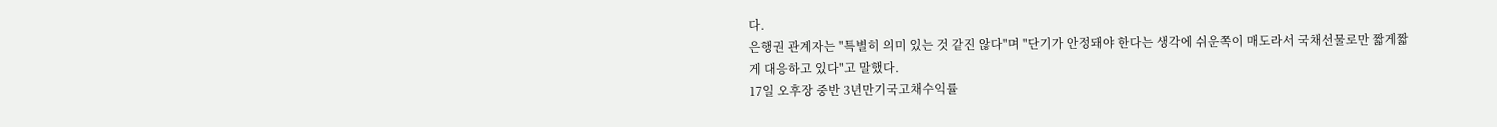다.
은행권 관계자는 "특별히 의미 있는 것 같진 않다"며 "단기가 안정돼야 한다는 생각에 쉬운쪽이 매도라서 국채선물로만 짧게짧게 대응하고 있다"고 말했다.
17일 오후장 중반 3년만기국고채수익률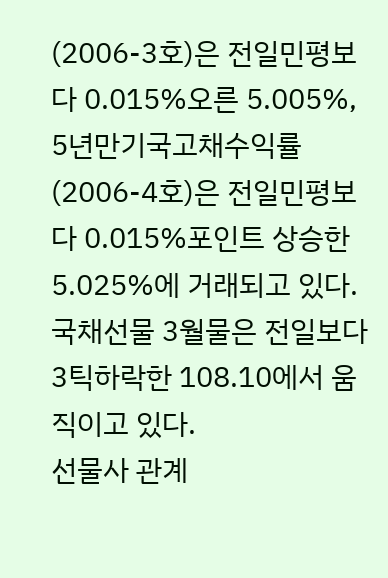(2006-3호)은 전일민평보다 0.015%오른 5.005%, 5년만기국고채수익률(2006-4호)은 전일민평보다 0.015%포인트 상승한 5.025%에 거래되고 있다.
국채선물 3월물은 전일보다 3틱하락한 108.10에서 움직이고 있다.
선물사 관계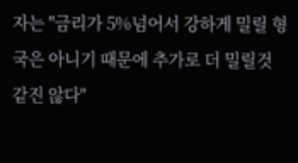자는 "금리가 5%넘어서 강하게 밀릴 형국은 아니기 때문에 추가로 더 밀릴것 같진 않다"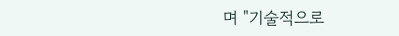며 "기술적으로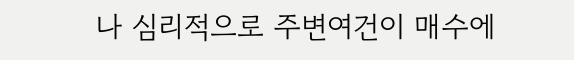나 심리적으로 주변여건이 매수에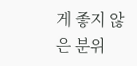게 좋지 않은 분위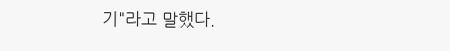기"라고 말했다.